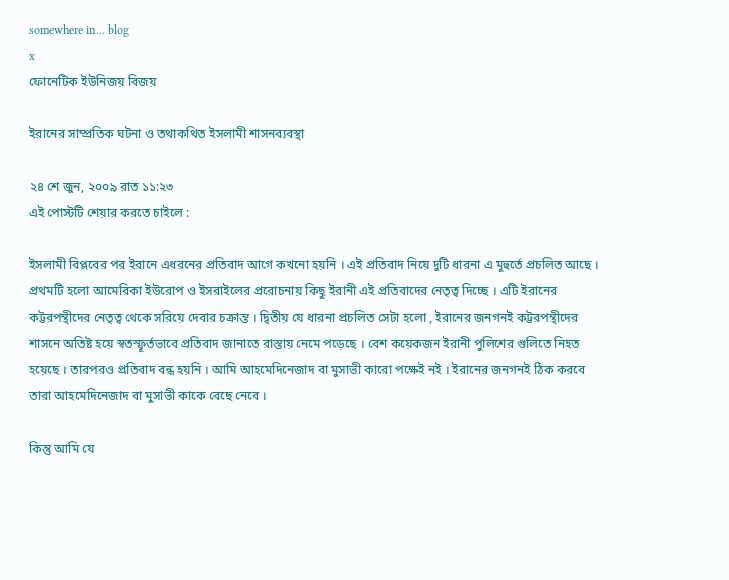somewhere in... blog
x
ফোনেটিক ইউনিজয় বিজয়

ইরানের সাম্প্রতিক ঘটনা ও তথাকথিত ইসলামী শাসনব্যবস্থা

২৪ শে জুন, ২০০৯ রাত ১১:২৩
এই পোস্টটি শেয়ার করতে চাইলে :

ইসলামী বিপ্লবের পর ইরানে এধরনের প্রতিবাদ আগে কখনো হয়নি । এই প্রতিবাদ নিয়ে দুটি ধারনা এ মুহুর্তে প্রচলিত আছে । প্রথমটি হলো আমেরিকা ইউরোপ ও ইসরাইলের প্ররোচনায় কিছু ইরানী এই প্রতিবাদের নেতৃত্ব দিচ্ছে । এটি ইরানের কট্টরপন্থীদের নেতৃত্ব থেকে সরিয়ে দেবার চক্রান্ত । দ্বিতীয় যে ধারনা প্রচলিত সেটা হলো , ইরানের জনগনই কট্টরপন্থীদের শাসনে অতিষ্ট হয়ে স্বতস্ফূর্তভাবে প্রতিবাদ জানাতে রাস্তায় নেমে পড়েছে । বেশ কয়েকজন ইরানী পুলিশের গুলিতে নিহত হয়েছে । তারপরও প্রতিবাদ বন্ধ হয়নি । আমি আহমেদিনেজাদ বা মুসাভী কারো পক্ষেই নই । ইরানের জনগনই ঠিক করবে তারা আহমেদিনেজাদ বা মুসাভী কাকে বেছে নেবে ।

কিন্তু আমি যে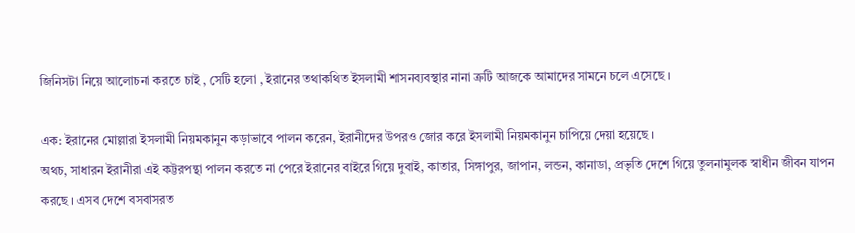জিনিসটা নিয়ে আলোচনা করতে চাই , সেটি হলো , ইরানের তথাকথিত ইসলামী শাসনব্যবস্থার নানা ত্রুটি আজকে আমাদের সামনে চলে এসেছে ।

এক: ইরানের মোল্লারা ইসলামী নিয়মকানুন কড়াভাবে পালন করেন, ইরানীদের উপরও জোর করে ইসলামী নিয়মকানুন চাপিয়ে দেয়া হয়েছে ।
অথচ, সাধারন ইরানীরা এই কট্টরপন্থা পালন করতে না পেরে ইরানের বাইরে গিয়ে দুবাই, কাতার, সিঙ্গাপুর, জাপান, লন্ডন, কানাডা, প্রভৃতি দেশে গিয়ে তুলনামুলক স্বাধীন জীবন যাপন করছে । এসব দেশে বসবাসরত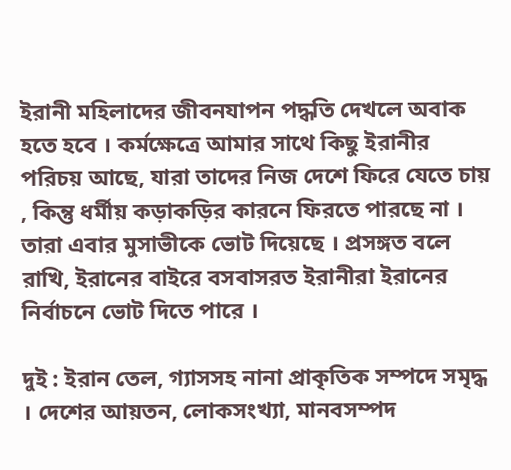ইরানী মহিলাদের জীবনযাপন পদ্ধতি দেখলে অবাক হতে হবে । কর্মক্ষেত্রে আমার সাথে কিছু ইরানীর পরিচয় আছে, যারা তাদের নিজ দেশে ফিরে যেতে চায় , কিন্তু ধর্মীয় কড়াকড়ির কারনে ফিরতে পারছে না । তারা এবার মুসাভীকে ভোট দিয়েছে । প্রসঙ্গত বলে রাখি, ইরানের বাইরে বসবাসরত ইরানীরা ইরানের নির্বাচনে ভোট দিতে পারে ।

দুই : ইরান তেল, গ্যাসসহ নানা প্রাকৃতিক সম্পদে সমৃদ্ধ । দেশের আয়তন, লোকসংখ্যা, মানবসম্পদ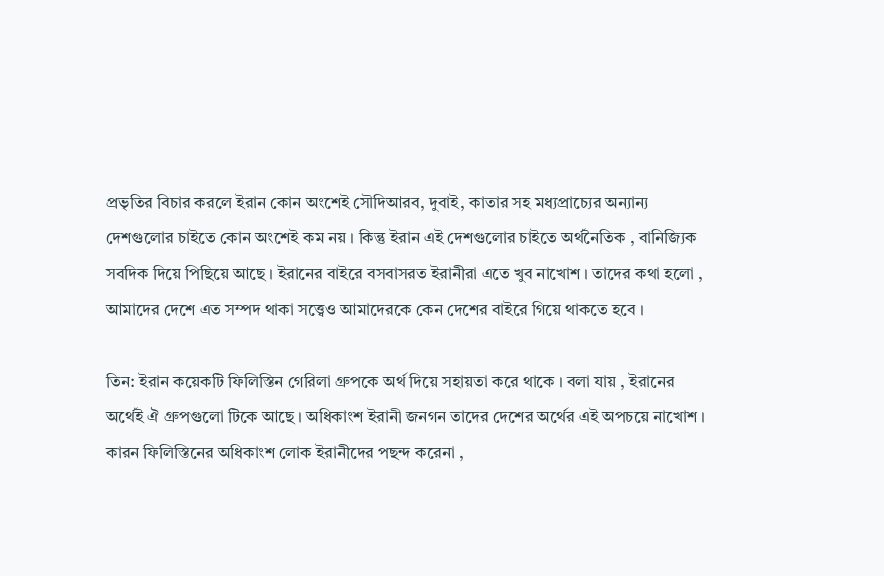প্রভৃতির বিচার করলে ইরান কোন অংশেই সৌদিআরব, দুবাই, কাতার সহ মধ্যপ্রাচ্যের অন্যান্য দেশগুলোর চাইতে কোন অংশেই কম নয় । কিন্তু ইরান এই দেশগুলোর চাইতে অর্থনৈতিক , বানিজ্যিক সবদিক দিয়ে পিছিয়ে আছে । ইরানের বাইরে বসবাসরত ইরানীরা এতে খুব নাখোশ । তাদের কথা হলো , আমাদের দেশে এত সম্পদ থাকা সত্ত্বেও আমাদেরকে কেন দেশের বাইরে গিয়ে থাকতে হবে ।

তিন: ইরান কয়েকটি ফিলিস্তিন গেরিলা গ্রুপকে অর্থ দিয়ে সহায়তা করে থাকে । বলা যায় , ইরানের অর্থেই ঐ গ্রুপগুলো টিকে আছে । অধিকাংশ ইরানী জনগন তাদের দেশের অর্থের এই অপচয়ে নাখোশ । কারন ফিলিস্তিনের অধিকাংশ লোক ইরানীদের পছন্দ করেনা ,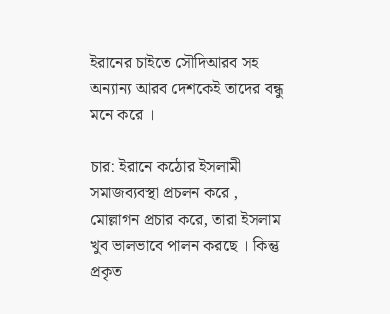ইরানের চাইতে সৌদিআরব সহ অন্যান্য আরব দেশকেই তাদের বন্ধু মনে করে ।

চার: ইরানে কঠোর ইসলামী সমাজব্যবস্থা প্রচলন করে , মোল্লাগন প্রচার করে, তারা ইসলাম খুব ভালভাবে পালন করছে । কিন্তু প্রকৃত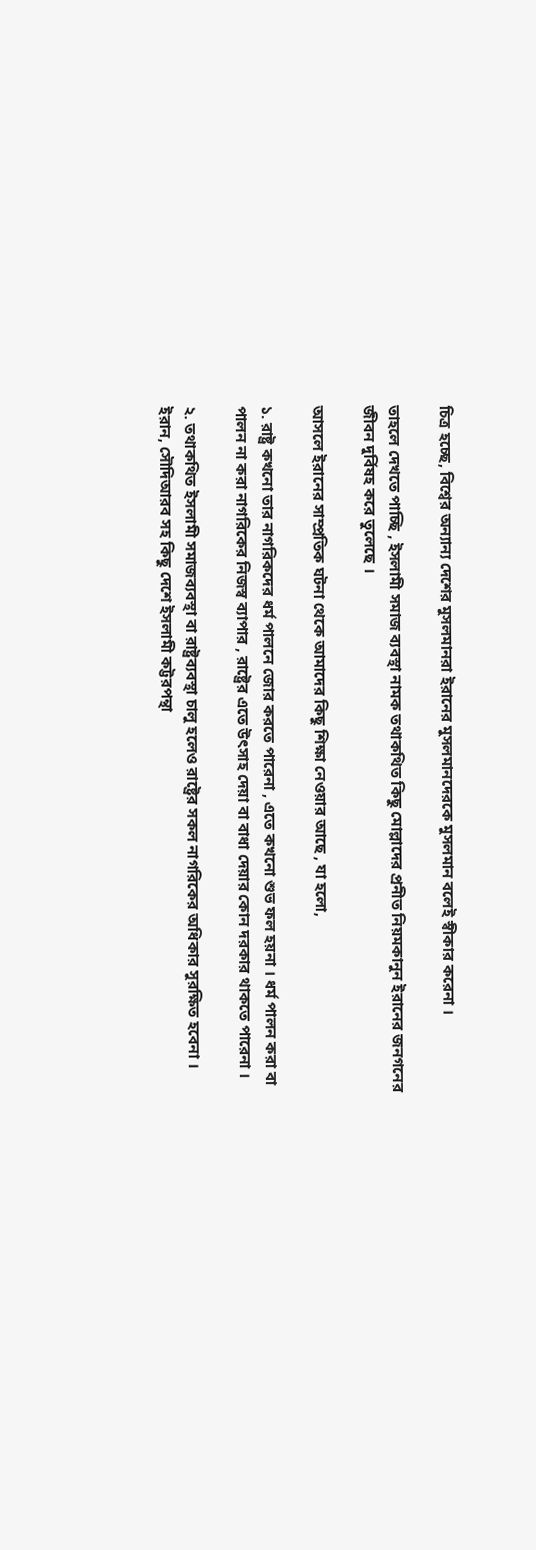চিত্র হচ্ছে, বিশ্বের অন্যান্য দেশের মুসলমানরা ইরানের মুসলমানদেরকে মুসলমান বলেই স্বীকার করেনা ।

তাহলে দেখতে পাচ্ছি , ইসলামী সমাজ ব্যবস্থা নামক তথাকথিত কিছু মোল্লাদের প্রনীত নিয়মকানুন ইরানের জনগনের জীবন দুর্বিষহ করে তুলেছে ।

আসলে ইরানের সাম্প্রতিক ঘটনা থেকে আমাদের কিছু শিক্ষা নেওয়ার আছে , যা হলো,

১. রাষ্ট্র কখনো তার নাগরিকদের ধর্ম পালনে জোর করতে পারেনা , এতে কখনো শুভ ফল হয়না । ধর্ম পালন করা বা পালন না করা নাগরিকের নিজস্ব ব্যাপার , রাষ্ট্রের এতে উৎসাহ দেয়া বা বাধা দেয়ার কোন দরকার থাকতে পারেনা ।

২. তথাকথিত ইসলামী সমাজব্যবস্থা বা রাষ্ট্রব্যবস্থা চালু হলেও রাষ্ট্রের সকল নাগরিকের অধিকার সুরক্ষিত হবেনা । ইরান, সৌদিআরব সহ কিছু দেশে ইসলামী কট্টরপন্থা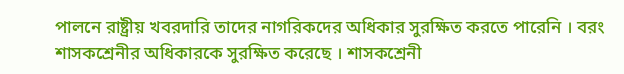পালনে রাষ্ট্রীয় খবরদারি তাদের নাগরিকদের অধিকার সুরক্ষিত করতে পারেনি । বরং শাসকশ্রেনীর অধিকারকে সুরক্ষিত করেছে । শাসকশ্রেনী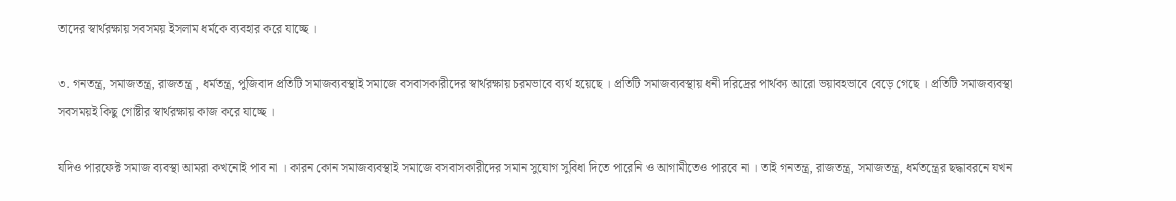তাদের স্বার্থরক্ষায় সবসময় ইসলাম ধর্মকে ব্যবহার করে যাচ্ছে ।

৩. গনতন্ত্র, সমাজতন্ত্র, রাজতন্ত্র , ধর্মতন্ত্র, পুজিবাদ প্রতিটি সমাজব্যবস্থাই সমাজে বসবাসকারীদের স্বার্থরক্ষায় চরমভাবে ব্যর্থ হয়েছে । প্রতিটি সমাজব্যবস্থায় ধনী দরিদ্রের পার্থক্য আরো ভয়াবহভাবে বেড়ে গেছে । প্রতিটি সমাজব্যবস্থা সবসময়ই কিছু গোষ্টীর স্বার্থরক্ষায় কাজ করে যাচ্ছে ।

যদিও পারফেক্ট সমাজ ব্যবস্থা আমরা কখনোই পাব না । কারন কোন সমাজব্যবস্থাই সমাজে বসবাসকারীদের সমান সুযোগ সুবিধা দিতে পারেনি ও আগামীতেও পারবে না । তাই গনতন্ত্র, রাজতন্ত্র, সমাজতন্ত্র, ধর্মতন্ত্রের ছদ্ধাবরনে যখন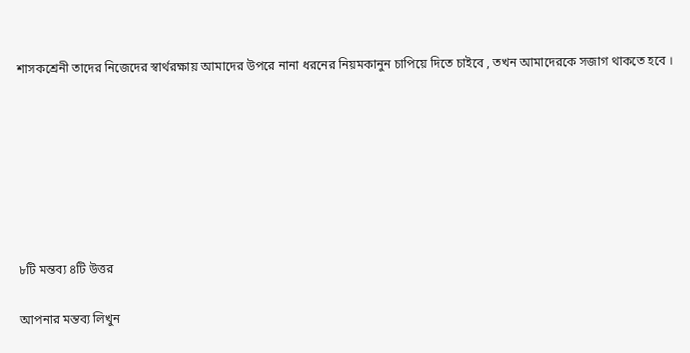শাসকশ্রেনী তাদের নিজেদের স্বার্থরক্ষায় আমাদের উপরে নানা ধরনের নিয়মকানুন চাপিয়ে দিতে চাইবে , তখন আমাদেরকে সজাগ থাকতে হবে ।







৮টি মন্তব্য ৪টি উত্তর

আপনার মন্তব্য লিখুন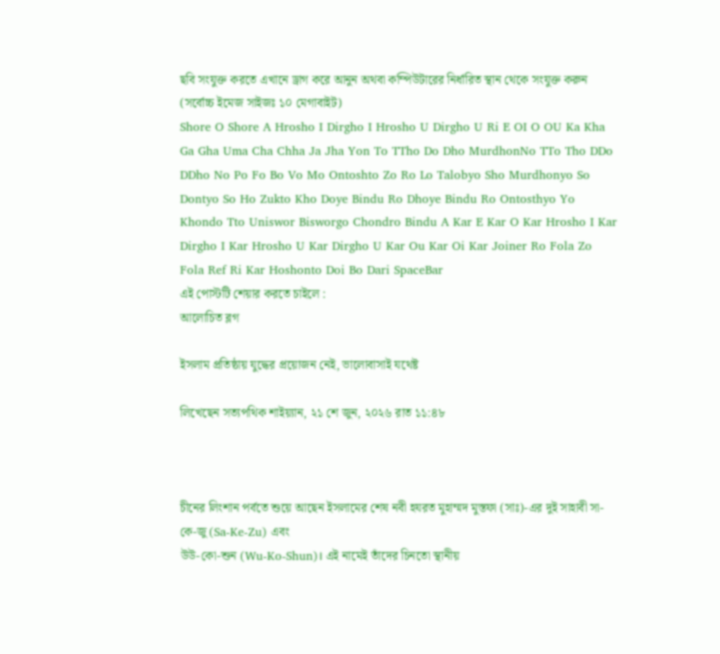ছবি সংযুক্ত করতে এখানে ড্রাগ করে আনুন অথবা কম্পিউটারের নির্ধারিত স্থান থেকে সংযুক্ত করুন (সর্বোচ্চ ইমেজ সাইজঃ ১০ মেগাবাইট)
Shore O Shore A Hrosho I Dirgho I Hrosho U Dirgho U Ri E OI O OU Ka Kha Ga Gha Uma Cha Chha Ja Jha Yon To TTho Do Dho MurdhonNo TTo Tho DDo DDho No Po Fo Bo Vo Mo Ontoshto Zo Ro Lo Talobyo Sho Murdhonyo So Dontyo So Ho Zukto Kho Doye Bindu Ro Dhoye Bindu Ro Ontosthyo Yo Khondo Tto Uniswor Bisworgo Chondro Bindu A Kar E Kar O Kar Hrosho I Kar Dirgho I Kar Hrosho U Kar Dirgho U Kar Ou Kar Oi Kar Joiner Ro Fola Zo Fola Ref Ri Kar Hoshonto Doi Bo Dari SpaceBar
এই পোস্টটি শেয়ার করতে চাইলে :
আলোচিত ব্লগ

ইসলাম প্রতিষ্ঠায় যুদ্ধের প্রয়োজন নেই, ভালোবাসাই যথেষ্ট

লিখেছেন সত্যপথিক শাইয়্যান, ২১ শে জুন, ২০২৬ রাত ১১:৪৮



চীনের লিংশান পর্বতে শুয়ে আছেন ইসলামের শেষ নবী হযরত মুহাম্মদ মুস্তফা (সাঃ)-এর দুই সাহাবী সা-কে-জু (Sa-Ke-Zu) এবং
উউ-কো-শুন (Wu-Ko-Shun)। এই নামেই তাঁদের চিনতো স্থানীয়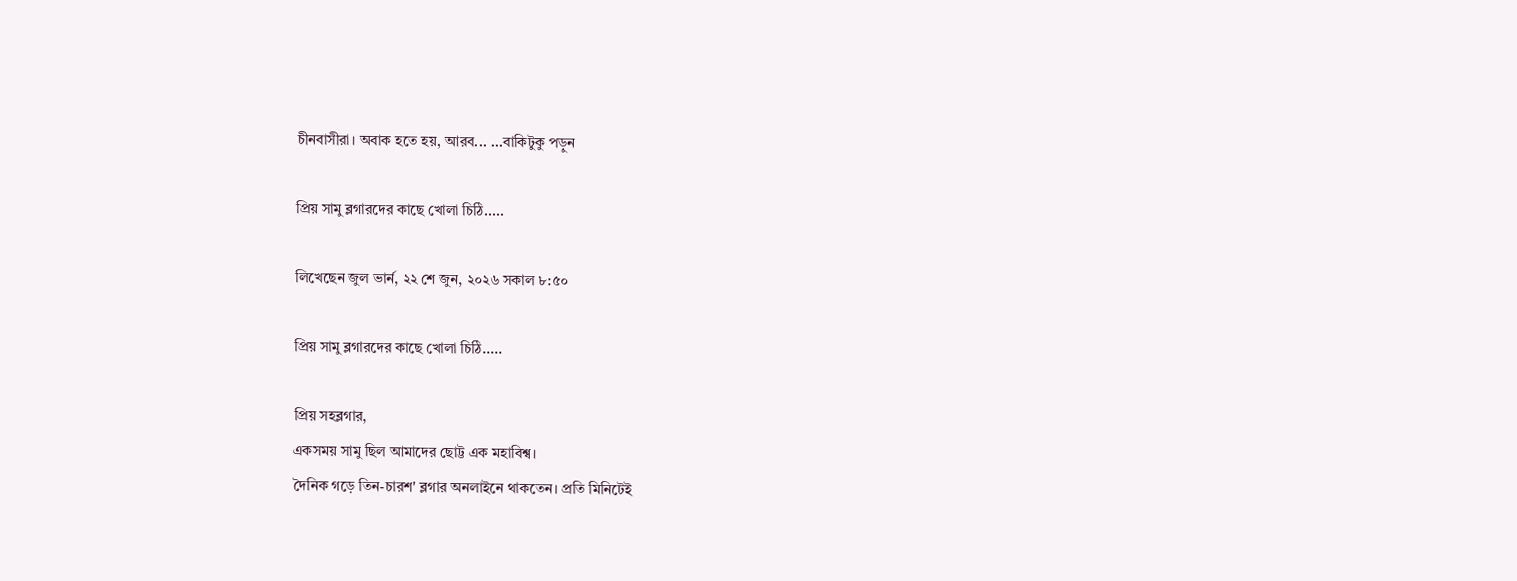চীনবাসীরা। অবাক হতে হয়, আরব... ...বাকিটুকু পড়ুন

প্রিয় সামু ব্লগারদের কাছে খোলা চিঠি.....

লিখেছেন জুল ভার্ন, ২২ শে জুন, ২০২৬ সকাল ৮:৫০

প্রিয় সামু ব্লগারদের কাছে খোলা চিঠি.....

প্রিয় সহব্লগার,
একসময় সামু ছিল আমাদের ছোট্ট এক মহাবিশ্ব।
দৈনিক গড়ে তিন-চারশ' ব্লগার অনলাইনে থাকতেন। প্রতি মিনিটেই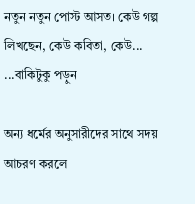নতুন নতুন পোস্ট আসত। কেউ গল্প লিখছেন, কেউ কবিতা, কেউ... ...বাকিটুকু পড়ুন

অন্য ধর্মের অনুসারীদের সাথে সদয় আচরণ করলে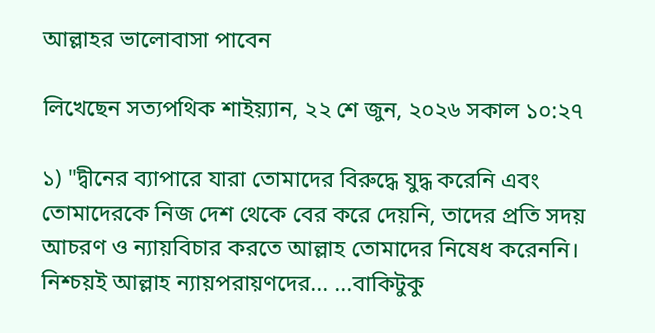আল্লাহর ভালোবাসা পাবেন

লিখেছেন সত্যপথিক শাইয়্যান, ২২ শে জুন, ২০২৬ সকাল ১০:২৭

১) "দ্বীনের ব্যাপারে যারা তোমাদের বিরুদ্ধে যুদ্ধ করেনি এবং তোমাদেরকে নিজ দেশ থেকে বের করে দেয়নি, তাদের প্রতি সদয় আচরণ ও ন্যায়বিচার করতে আল্লাহ তোমাদের নিষেধ করেননি। নিশ্চয়ই আল্লাহ ন্যায়পরায়ণদের... ...বাকিটুকু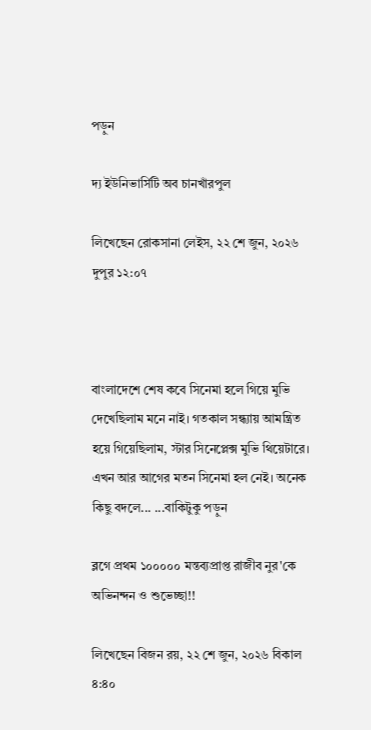পড়ুন

দ্য ইউনিভার্সিটি অব চানখাঁরপুল

লিখেছেন রোকসানা লেইস, ২২ শে জুন, ২০২৬ দুপুর ১২:০৭



বাংলাদেশে শেষ কবে সিনেমা হলে গিয়ে মুভি দেখেছিলাম মনে নাই। গতকাল সন্ধ্যায় আমন্ত্রিত হয়ে গিয়েছিলাম, স্টার সিনেপ্লেক্স মুভি থিয়েটারে। এখন আর আগের মতন সিনেমা হল নেই। অনেক কিছু বদলে... ...বাকিটুকু পড়ুন

ব্লগে প্রথম ১০০০০০ মন্তব্যপ্রাপ্ত রাজীব নুর'কে অভিনন্দন ও শুভেচ্ছা!!

লিখেছেন বিজন রয়, ২২ শে জুন, ২০২৬ বিকাল ৪:৪০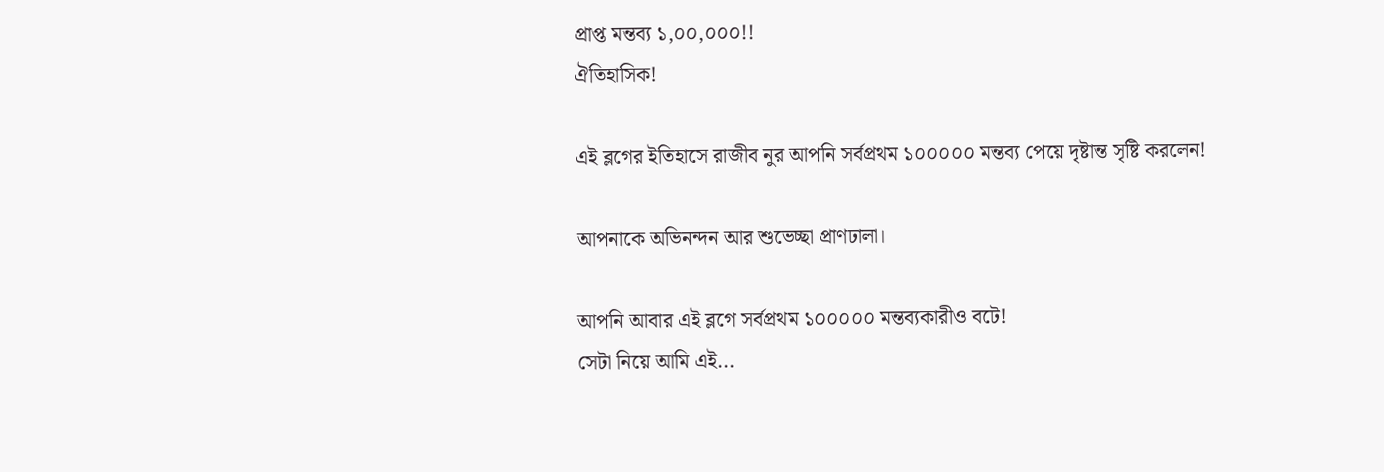প্রাপ্ত মন্তব্য ১,০০,০০০!!
ঐতিহাসিক!

এই ব্লগের ইতিহাসে রাজীব নুর আপনি সর্বপ্রথম ১০০০০০ মন্তব্য পেয়ে দৃষ্টান্ত সৃষ্টি করলেন!

আপনাকে অভিনন্দন আর শুভেচ্ছা প্রাণঢালা।

আপনি আবার এই ব্লগে সর্বপ্রথম ১০০০০০ মন্তব্যকারীও বটে!
সেটা নিয়ে আমি এই...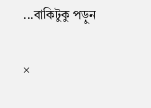...বাকিটুকু পড়ুন

×